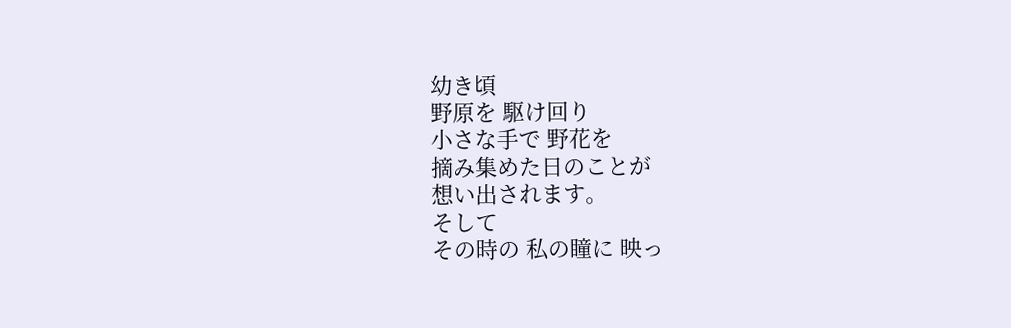幼き頃
野原を 駆け回り
小さな手で 野花を
摘み集めた日のことが
想い出されます。
そして
その時の 私の瞳に 映っ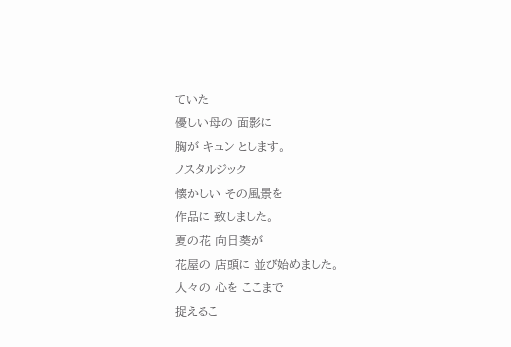ていた
優しい母の 面影に
胸が キュン とします。
ノスタルジック
懐かしい その風景を
作品に 致しました。
夏の花 向日葵が
花屋の 店頭に 並び始めました。
人々の 心を ここまで
捉えるこ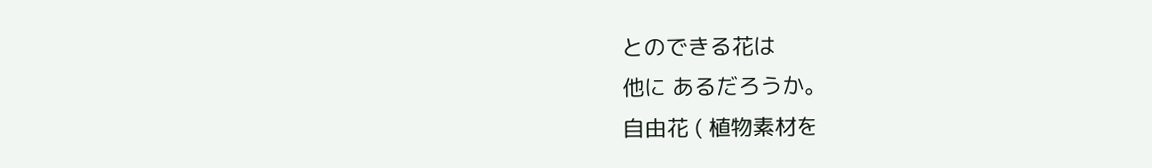とのできる花は
他に あるだろうか。
自由花 ( 植物素材を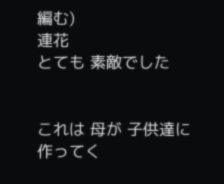編む)
連花
とても 素敵でした


これは 母が 子供達に
作ってく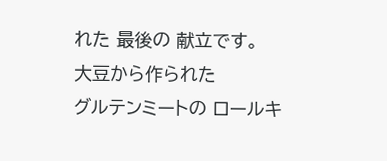れた 最後の 献立です。
大豆から作られた
グルテンミートの ロールキ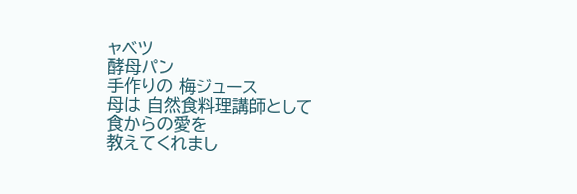ャベツ
酵母パン
手作りの 梅ジュース
母は 自然食料理講師として
食からの愛を
教えてくれまし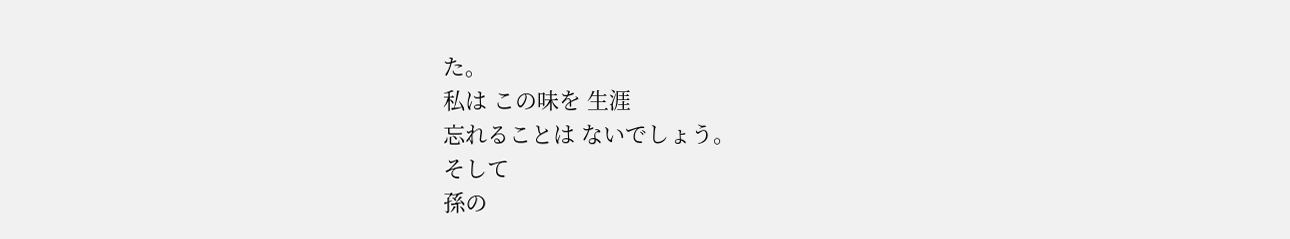た。
私は この味を 生涯
忘れることは ないでしょう。
そして
孫の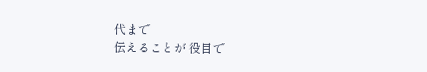代まで
伝えることが 役目で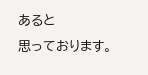あると
思っております。